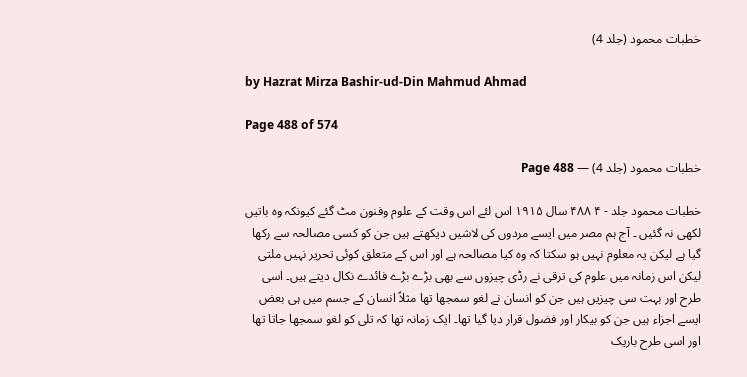خطبات محمود (جلد 4)

by Hazrat Mirza Bashir-ud-Din Mahmud Ahmad

Page 488 of 574

خطبات محمود (جلد 4) — Page 488

خطبات محمود جلد - ۴ ۴۸۸ سال ۱۹۱۵ اس لئے اس وقت کے علوم وفنون مٹ گئے کیونکہ وہ باتیں لکھی نہ گئیں ۔ آج ہم مصر میں ایسے مردوں کی لاشیں دیکھتے ہیں جن کو کسی مصالحہ سے رکھا گیا ہے لیکن یہ معلوم نہیں ہو سکتا کہ وہ کیا مصالحہ ہے اور اس کے متعلق کوئی تحریر نہیں ملتی لیکن اس زمانہ میں علوم کی ترقی نے رڈی چیزوں سے بھی بڑے بڑے فائدے نکال دیتے ہیں۔ اسی طرح اور بہت سی چیزیں ہیں جن کو انسان نے لغو سمجھا تھا مثلاً انسان کے جسم میں ہی بعض ایسے اجزاء ہیں جن کو بیکار اور فضول قرار دیا گیا تھا۔ ایک زمانہ تھا کہ تلی کو لغو سمجھا جاتا تھا اور اسی طرح باریک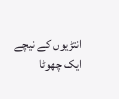انتڑیوں کے نیچے ایک چھوٹا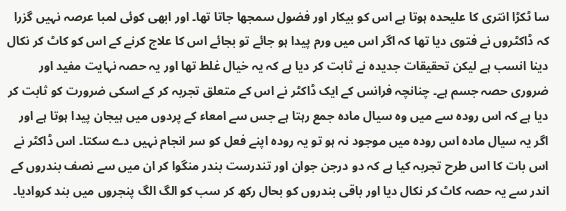سا ٹکڑا انتری کا علیحدہ ہوتا ہے اس کو بیکار اور فضول سمجھا جاتا تھا۔ اور ابھی کوئی لمبا عرصہ نہیں گزرا کہ ڈاکٹروں نے فتوی دیا تھا کہ اگر اس میں ورم پیدا ہو جائے تو بجائے اس کا علاج کرنے کے اس کو کاٹ کر نکال دینا انسب ہے لیکن تحقیقات جدیدہ نے ثابت کر دیا ہے کہ یہ خیال غلط تھا اور یہ حصہ نہایت مفید اور ضروری حصہ جسم ہے۔ چنانچہ فرانس کے ایک ڈاکٹر نے اس کے متعلق تجربہ کر کے اسکی ضرورت کو ثابت کر دیا ہے کہ اس رودہ سے میں وہ سیال مادہ جمع رہتا ہے جس سے امعاء کے پردوں میں ہیجان پیدا ہوتا ہے اور اگر یہ سیال مادہ اس رودہ میں موجود نہ ہو تو یہ رودہ اپنے فعل کو سر انجام نہیں دے سکتا۔ اس ڈاکٹر نے اس بات کا اس طرح تجربہ کیا ہے کہ دو درجن جوان اور تندرست بندر منگوا کر ان میں سے نصف بندروں کے اندر سے یہ حصہ کاٹ کر نکال دیا اور باقی بندروں کو بحال رکھ کر سب کو الگ الگ پنجروں میں بند کروادیا۔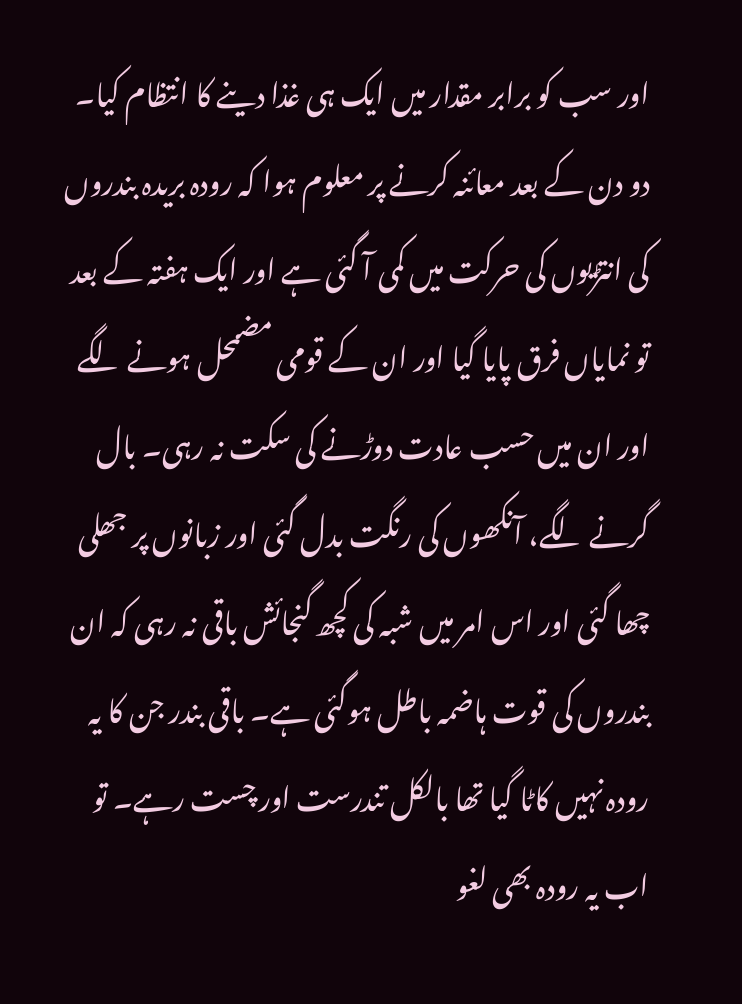اور سب کو برابر مقدار میں ایک ہی غذا دینے کا انتظام کیا۔ دو دن کے بعد معائنہ کرنے پر معلوم ہوا کہ رودہ بریدہ بندروں کی انتڑیوں کی حرکت میں کمی آ گئی ہے اور ایک ہفتہ کے بعد تو نمایاں فرق پایا گیا اور ان کے قومی مضمحل ہونے لگے اور ان میں حسب عادت دوڑنے کی سکت نہ رہی۔ بال گرنے لگے، آنکھوں کی رنگت بدل گئی اور زبانوں پر جھلی چھا گئی اور اس امر میں شبہ کی کچھ گنجائش باقی نہ رہی کہ ان بندروں کی قوت ہاضمہ باطل ہوگئی ہے۔ باقی بندر جن کا یہ رودہ نہیں کاٹا گیا تھا بالکل تندرست اور چست رہے۔ تو اب یہ رودہ بھی لغو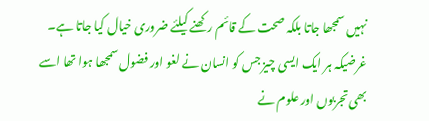نہیں سمجھا جاتا بلکہ صحت کے قائم رکھنے کیلئے ضروری خیال کیا جاتا ہے۔ غرضیکہ ہر ایک ایسی چیز جس کو انسان نے لغو اور فضول سمجھا ہوا تھا اسے بھی تجربوں اور علوم نے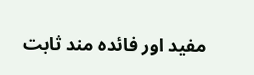مفید اور فائدہ مند ثابت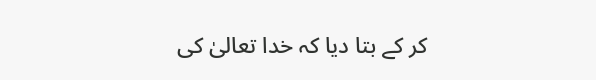کر کے بتا دیا کہ خدا تعالیٰ کی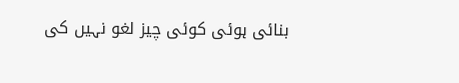بنائی ہوئی کوئی چیز لغو نہیں کی